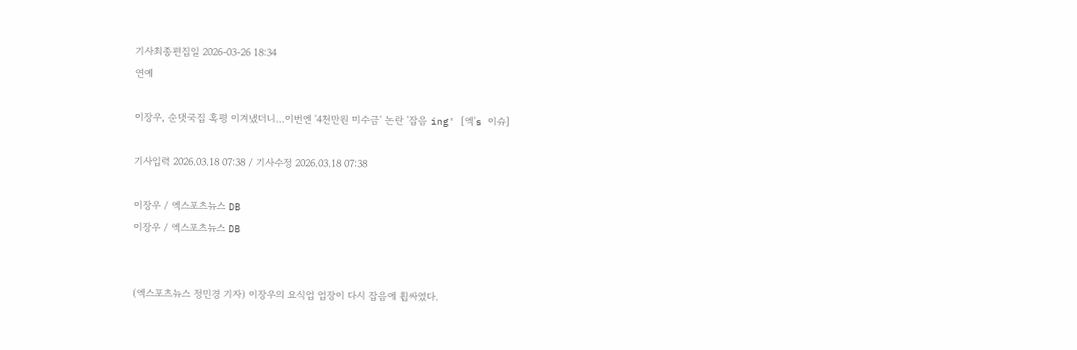기사최종편집일 2026-03-26 18:34
연예

이장우, 순댓국집 혹평 이겨냈더니…이번엔 '4천만원 미수금' 논란 '잡음 ing' [엑's 이슈]

기사입력 2026.03.18 07:38 / 기사수정 2026.03.18 07:38

이장우 / 엑스포츠뉴스 DB
이장우 / 엑스포츠뉴스 DB


(엑스포츠뉴스 정민경 기자) 이장우의 요식업 업장이 다시 잡음에 휩싸였다.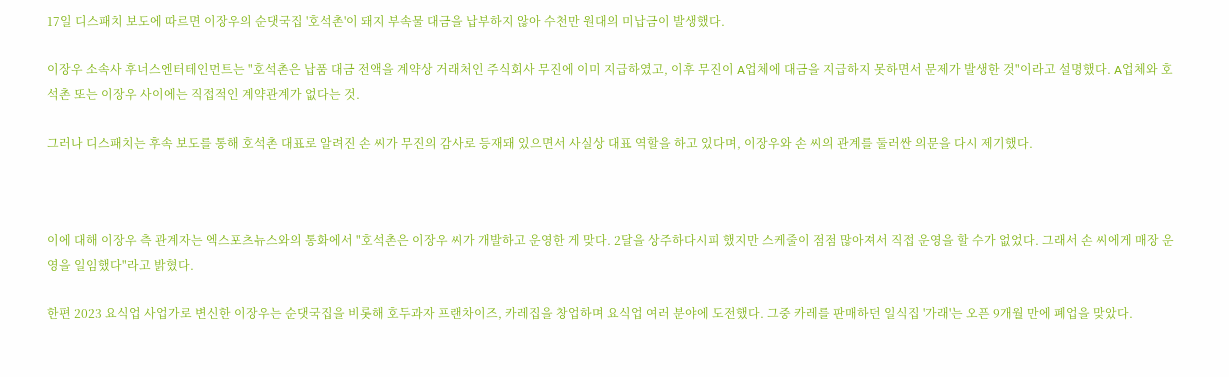17일 디스패치 보도에 따르면 이장우의 순댓국집 '호석촌'이 돼지 부속물 대금을 납부하지 않아 수천만 원대의 미납금이 발생했다.

이장우 소속사 후너스엔터테인먼트는 "호석촌은 납품 대금 전액을 계약상 거래처인 주식회사 무진에 이미 지급하였고, 이후 무진이 A업체에 대금을 지급하지 못하면서 문제가 발생한 것"이라고 설명했다. A업체와 호석촌 또는 이장우 사이에는 직접적인 계약관계가 없다는 것.

그러나 디스패치는 후속 보도를 통해 호석촌 대표로 알려진 손 씨가 무진의 감사로 등재돼 있으면서 사실상 대표 역할을 하고 있다며, 이장우와 손 씨의 관계를 둘러싼 의문을 다시 제기했다.



이에 대해 이장우 측 관계자는 엑스포츠뉴스와의 통화에서 "호석촌은 이장우 씨가 개발하고 운영한 게 맞다. 2달을 상주하다시피 했지만 스케줄이 점점 많아져서 직접 운영을 할 수가 없었다. 그래서 손 씨에게 매장 운영을 일임했다"라고 밝혔다.

한편 2023 요식업 사업가로 변신한 이장우는 순댓국집을 비롯해 호두과자 프랜차이즈, 카레집을 창업하며 요식업 여러 분야에 도전했다. 그중 카레를 판매하던 일식집 '가래'는 오픈 9개월 만에 폐업을 맞았다.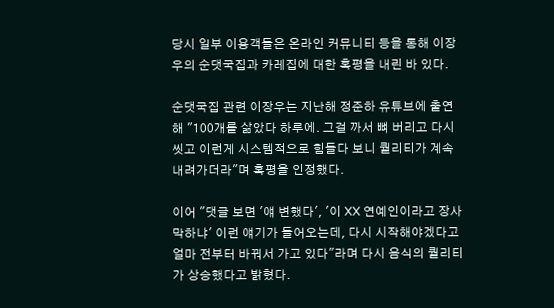당시 일부 이용객들은 온라인 커뮤니티 등을 통해 이장우의 순댓국집과 카레집에 대한 혹평을 내린 바 있다.

순댓국집 관련 이장우는 지난해 정준하 유튜브에 출연해 "100개를 삶았다 하루에. 그걸 까서 뼈 버리고 다시 씻고 이런게 시스템적으로 힘들다 보니 퀄리티가 계속 내려가더라"며 혹평을 인정했다.

이어 "댓글 보면 '얘 변했다', '이 XX 연예인이라고 장사 막하냐' 이런 얘기가 들어오는데, 다시 시작해야겠다고 얼마 전부터 바꿔서 가고 있다"라며 다시 음식의 퀄리티가 상승했다고 밝혔다.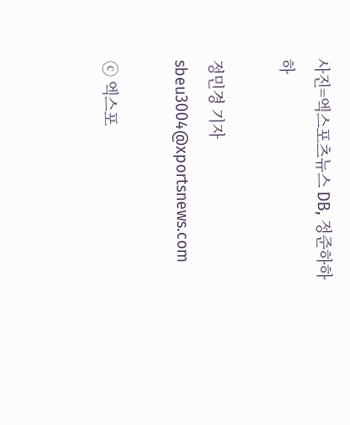사진=엑스포츠뉴스 DB, 정준하하하

정민경 기자 sbeu3004@xportsnews.com

ⓒ 엑스포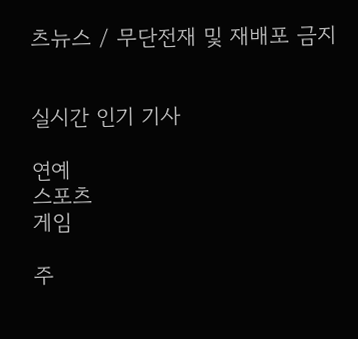츠뉴스 / 무단전재 및 재배포 금지


실시간 인기 기사

연예
스포츠
게임

주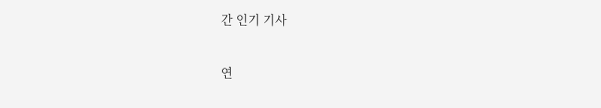간 인기 기사

연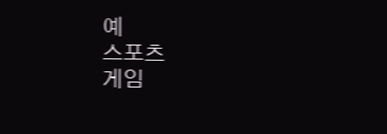예
스포츠
게임